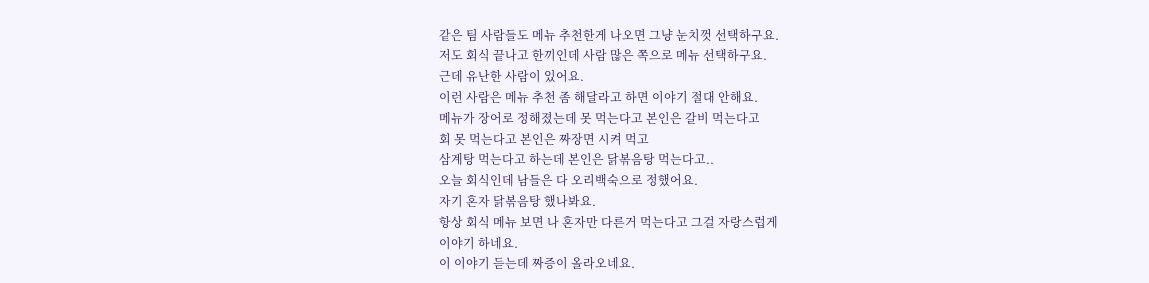같은 팀 사람들도 메뉴 추천한게 나오면 그냥 눈치껏 선택하구요.
저도 회식 끝나고 한끼인데 사람 많은 쪽으로 메뉴 선택하구요.
근데 유난한 사람이 있어요.
이런 사람은 메뉴 추천 좀 해달라고 하면 이야기 절대 안해요.
메뉴가 장어로 정해졌는데 못 먹는다고 본인은 갈비 먹는다고
회 못 먹는다고 본인은 짜장면 시켜 먹고
삼계탕 먹는다고 하는데 본인은 닭볶음탕 먹는다고..
오늘 회식인데 남들은 다 오리백숙으로 정했어요.
자기 혼자 닭볶음탕 했나봐요.
항상 회식 메뉴 보면 나 혼자만 다른거 먹는다고 그걸 자랑스럽게
이야기 하네요.
이 이야기 듣는데 짜증이 올라오네요.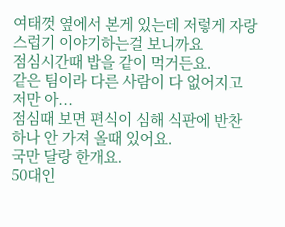여태껏 옆에서 본게 있는데 저렇게 자랑스럽기 이야기하는걸 보니까요
점심시간때 밥을 같이 먹거든요.
같은 팀이라 다른 사람이 다 없어지고 저만 아...
점심때 보면 편식이 심해 식판에 반찬 하나 안 가져 올때 있어요.
국만 달랑 한개요.
50대인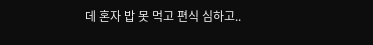데 혼자 밥 못 먹고 편식 심하고..